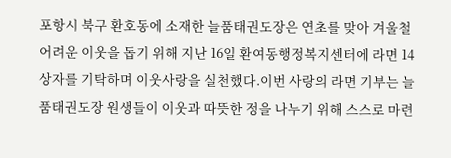포항시 북구 환호동에 소재한 늘품태권도장은 연초를 맞아 겨울철 어려운 이웃을 돕기 위해 지난 16일 환여동행정복지센터에 라면 14상자를 기탁하며 이웃사랑을 실천했다.이번 사랑의 라면 기부는 늘품태권도장 원생들이 이웃과 따뜻한 정을 나누기 위해 스스로 마련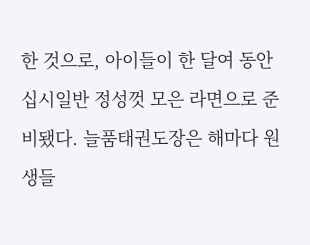한 것으로, 아이들이 한 달여 동안 십시일반 정성껏 모은 라면으로 준비됐다. 늘품태권도장은 해마다 원생들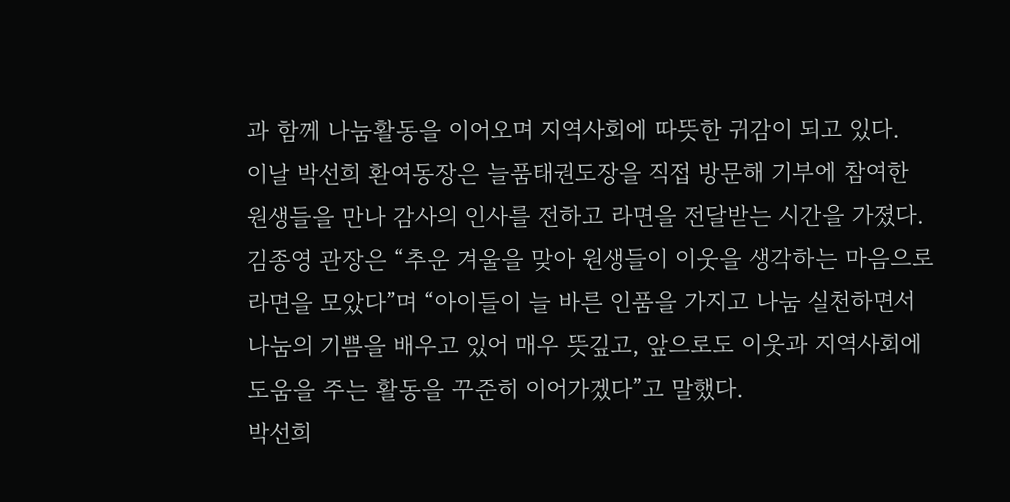과 함께 나눔활동을 이어오며 지역사회에 따뜻한 귀감이 되고 있다.
이날 박선희 환여동장은 늘품태권도장을 직접 방문해 기부에 참여한 원생들을 만나 감사의 인사를 전하고 라면을 전달받는 시간을 가졌다.
김종영 관장은 “추운 겨울을 맞아 원생들이 이웃을 생각하는 마음으로 라면을 모았다”며 “아이들이 늘 바른 인품을 가지고 나눔 실천하면서 나눔의 기쁨을 배우고 있어 매우 뜻깊고, 앞으로도 이웃과 지역사회에 도움을 주는 활동을 꾸준히 이어가겠다”고 말했다.
박선희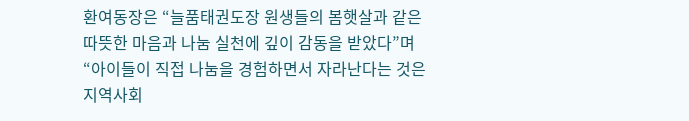환여동장은 “늘품태권도장 원생들의 봄햇살과 같은 따뜻한 마음과 나눔 실천에 깊이 감동을 받았다”며 “아이들이 직접 나눔을 경험하면서 자라난다는 것은 지역사회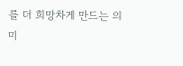를 더 희망차게 만드는 의미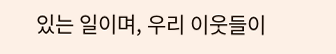있는 일이며, 우리 이웃들이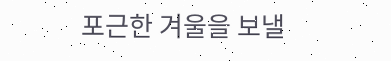포근한 겨울을 보낼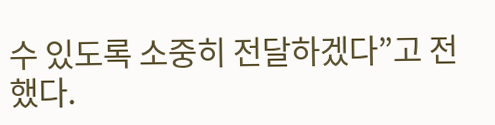수 있도록 소중히 전달하겠다”고 전했다.